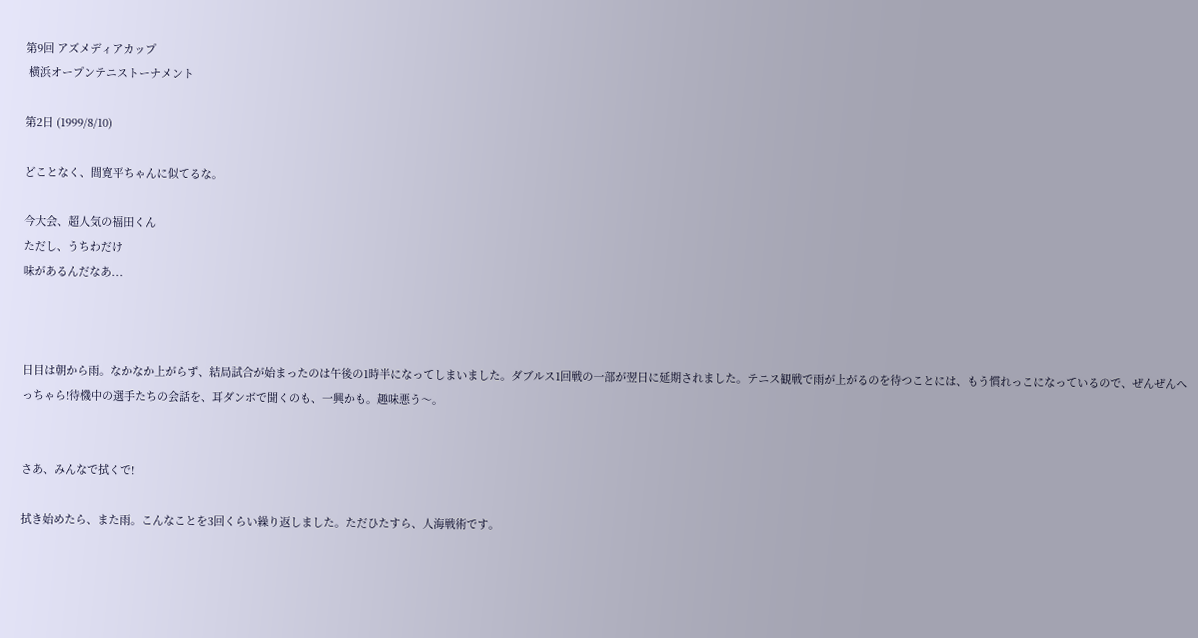第9回 アズメディアカップ
 横浜オープンテニストーナメント

第2日 (1999/8/10)

どことなく、間寛平ちゃんに似てるな。

今大会、超人気の福田くん
ただし、うちわだけ
味があるんだなあ...



日目は朝から雨。なかなか上がらず、結局試合が始まったのは午後の1時半になってしまいました。ダブルス1回戦の一部が翌日に延期されました。テニス観戦で雨が上がるのを待つことには、もう慣れっこになっているので、ぜんぜんへっちゃら!待機中の選手たちの会話を、耳ダンボで聞くのも、一興かも。趣味悪う〜。


さあ、みんなで拭くで!

拭き始めたら、また雨。こんなことを3回くらい繰り返しました。ただひたすら、人海戦術です。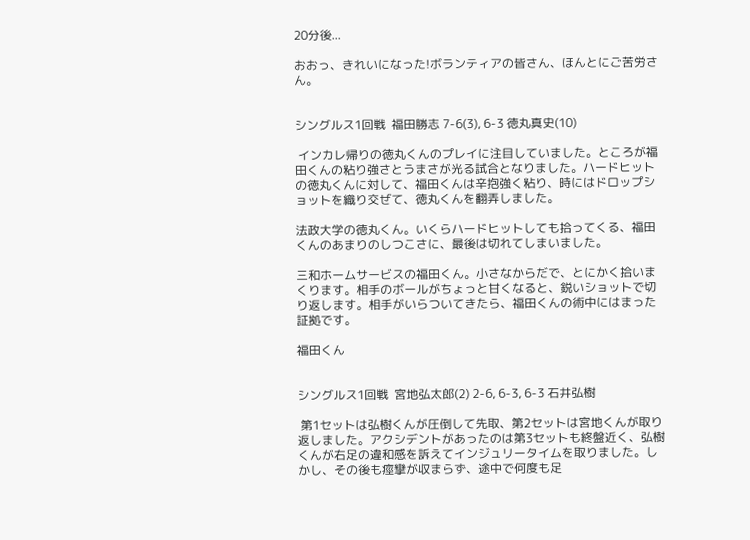20分後...

おおっ、きれいになった!ボランティアの皆さん、ほんとにご苦労さん。


シングルス1回戦  福田勝志 7-6(3), 6-3 徳丸真史(10)

 インカレ帰りの徳丸くんのプレイに注目していました。ところが福田くんの粘り強さとうまさが光る試合となりました。ハードヒットの徳丸くんに対して、福田くんは辛抱強く粘り、時にはドロップショットを織り交ぜて、徳丸くんを翻弄しました。

法政大学の徳丸くん。いくらハードヒットしても拾ってくる、福田くんのあまりのしつこさに、最後は切れてしまいました。

三和ホームサービスの福田くん。小さなからだで、とにかく拾いまくります。相手のボールがちょっと甘くなると、鋭いショットで切り返します。相手がいらついてきたら、福田くんの術中にはまった証拠です。

福田くん


シングルス1回戦  宮地弘太郎(2) 2-6, 6-3, 6-3 石井弘樹

 第1セットは弘樹くんが圧倒して先取、第2セットは宮地くんが取り返しました。アクシデントがあったのは第3セットも終盤近く、弘樹くんが右足の違和感を訴えてインジュリータイムを取りました。しかし、その後も痙攣が収まらず、途中で何度も足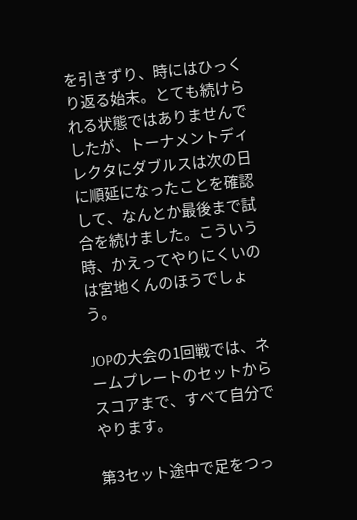を引きずり、時にはひっくり返る始末。とても続けられる状態ではありませんでしたが、トーナメントディレクタにダブルスは次の日に順延になったことを確認して、なんとか最後まで試合を続けました。こういう時、かえってやりにくいのは宮地くんのほうでしょう。

JOPの大会の1回戦では、ネームプレートのセットからスコアまで、すべて自分でやります。

第3セット途中で足をつっ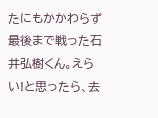たにもかかわらず最後まで戦った石井弘樹くん。えらい!と思ったら、去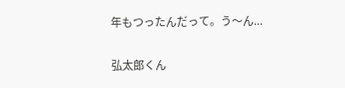年もつったんだって。う〜ん...

弘太郎くん